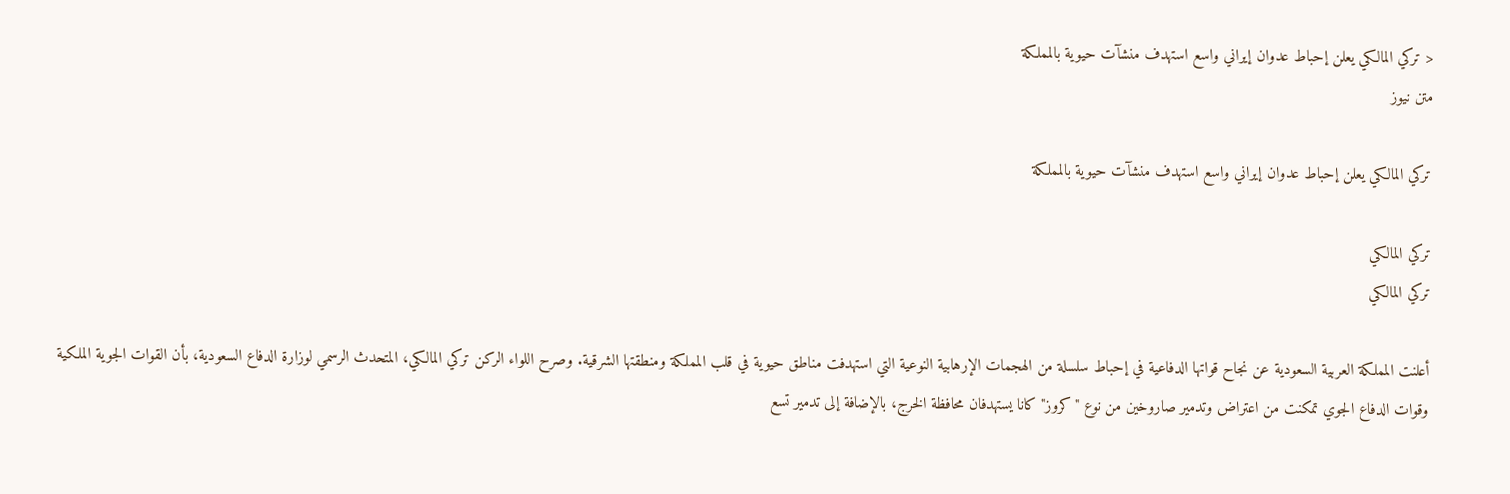< تركي المالكي يعلن إحباط عدوان إيراني واسع استهدف منشآت حيوية بالمملكة
متن نيوز

تركي المالكي يعلن إحباط عدوان إيراني واسع استهدف منشآت حيوية بالمملكة

تركي المالكي
تركي المالكي

أعلنت المملكة العربية السعودية عن نجاح قواتها الدفاعية في إحباط سلسلة من الهجمات الإرهابية النوعية التي استهدفت مناطق حيوية في قلب المملكة ومنطقتها الشرقية. وصرح اللواء الركن تركي المالكي، المتحدث الرسمي لوزارة الدفاع السعودية، بأن القوات الجوية الملكية وقوات الدفاع الجوي تمكنت من اعتراض وتدمير صاروخين من نوع "كروز" كانا يستهدفان محافظة الخرج، بالإضافة إلى تدمير تسع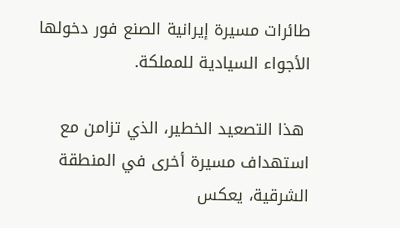طائرات مسيرة إيرانية الصنع فور دخولها الأجواء السيادية للمملكة.

 هذا التصعيد الخطير، الذي تزامن مع استهداف مسيرة أخرى في المنطقة الشرقية، يعكس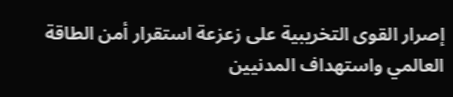إصرار القوى التخريبية على زعزعة استقرار أمن الطاقة العالمي واستهداف المدنيين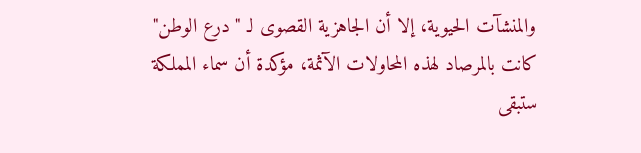والمنشآت الحيوية، إلا أن الجاهزية القصوى لـ "درع الوطن" كانت بالمرصاد لهذه المحاولات الآثمة، مؤكدة أن سماء المملكة ستبقى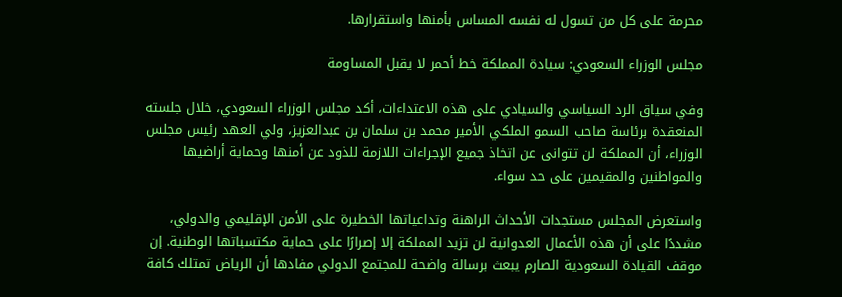محرمة على كل من تسول له نفسه المساس بأمنها واستقرارها.

مجلس الوزراء السعودي: سيادة المملكة خط أحمر لا يقبل المساومة

وفي سياق الرد السياسي والسيادي على هذه الاعتداءات، أكد مجلس الوزراء السعودي، خلال جلسته المنعقدة برئاسة صاحب السمو الملكي الأمير محمد بن سلمان بن عبدالعزيز، ولي العهد رئيس مجلس الوزراء، أن المملكة لن تتوانى عن اتخاذ جميع الإجراءات اللازمة للذود عن أمنها وحماية أراضيها والمواطنين والمقيمين على حد سواء.

واستعرض المجلس مستجدات الأحداث الراهنة وتداعياتها الخطيرة على الأمن الإقليمي والدولي، مشددًا على أن هذه الأعمال العدوانية لن تزيد المملكة إلا إصرارًا على حماية مكتسباتها الوطنية. إن موقف القيادة السعودية الصارم يبعث برسالة واضحة للمجتمع الدولي مفادها أن الرياض تمتلك كافة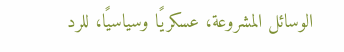الوسائل المشروعة، عسكريًا وسياسيًا، للرد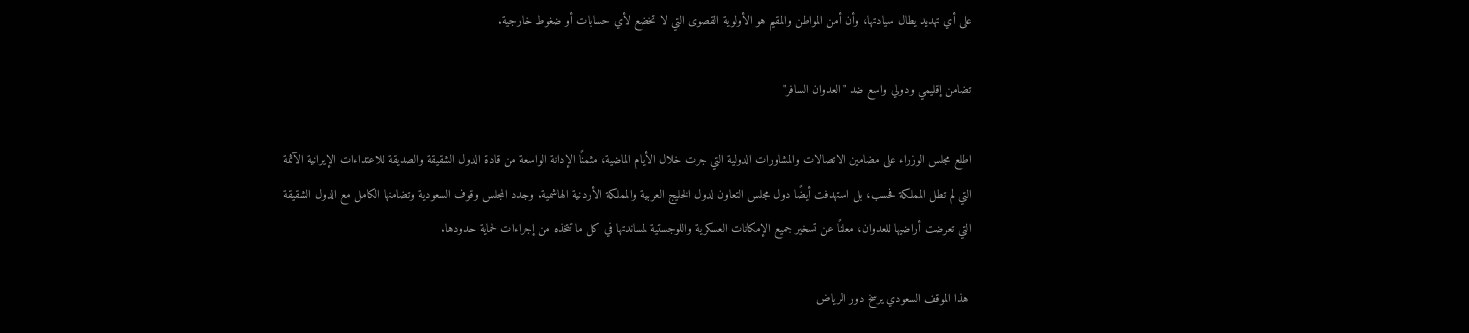على أي تهديد يطال سيادتها، وأن أمن المواطن والمقيم هو الأولوية القصوى التي لا تخضع لأي حسابات أو ضغوط خارجية.

تضامن إقليمي ودولي واسع ضد "العدوان السافر"

اطلع مجلس الوزراء على مضامين الاتصالات والمشاورات الدولية التي جرت خلال الأيام الماضية، مثمنًا الإدانة الواسعة من قادة الدول الشقيقة والصديقة للاعتداءات الإيرانية الآثمة التي لم تطل المملكة فحسب، بل استهدفت أيضًا دول مجلس التعاون لدول الخليج العربية والمملكة الأردنية الهاشمية. وجدد المجلس وقوف السعودية وتضامنها الكامل مع الدول الشقيقة التي تعرضت أراضيها للعدوان، معلنًا عن تسخير جميع الإمكانات العسكرية واللوجستية لمساندتها في كل ما تتخذه من إجراءات لحماية حدودها.

 هذا الموقف السعودي يرسخ دور الرياض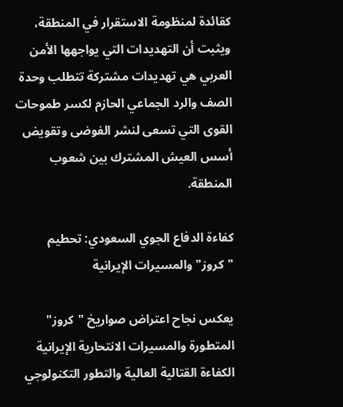كقائدة لمنظومة الاستقرار في المنطقة، ويثبت أن التهديدات التي يواجهها الأمن العربي هي تهديدات مشتركة تتطلب وحدة الصف والرد الجماعي الحازم لكسر طموحات القوى التي تسعى لنشر الفوضى وتقويض أسس العيش المشترك بين شعوب المنطقة.

كفاءة الدفاع الجوي السعودي: تحطيم "كروز" والمسيرات الإيرانية

يعكس نجاح اعتراض صواريخ "كروز" المتطورة والمسيرات الانتحارية الإيرانية الكفاءة القتالية العالية والتطور التكنولوجي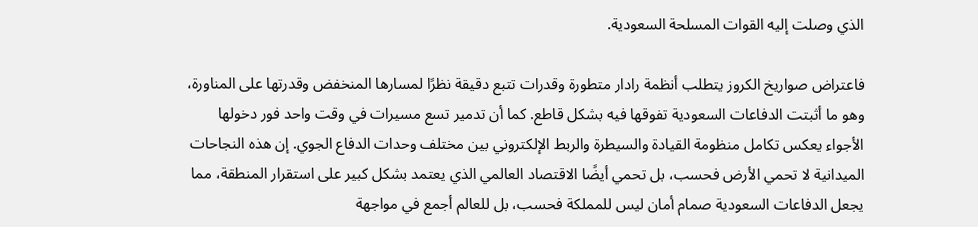الذي وصلت إليه القوات المسلحة السعودية.

فاعتراض صواريخ الكروز يتطلب أنظمة رادار متطورة وقدرات تتبع دقيقة نظرًا لمسارها المنخفض وقدرتها على المناورة، وهو ما أثبتت الدفاعات السعودية تفوقها فيه بشكل قاطع. كما أن تدمير تسع مسيرات في وقت واحد فور دخولها الأجواء يعكس تكامل منظومة القيادة والسيطرة والربط الإلكتروني بين مختلف وحدات الدفاع الجوي. إن هذه النجاحات الميدانية لا تحمي الأرض فحسب، بل تحمي أيضًا الاقتصاد العالمي الذي يعتمد بشكل كبير على استقرار المنطقة، مما يجعل الدفاعات السعودية صمام أمان ليس للمملكة فحسب، بل للعالم أجمع في مواجهة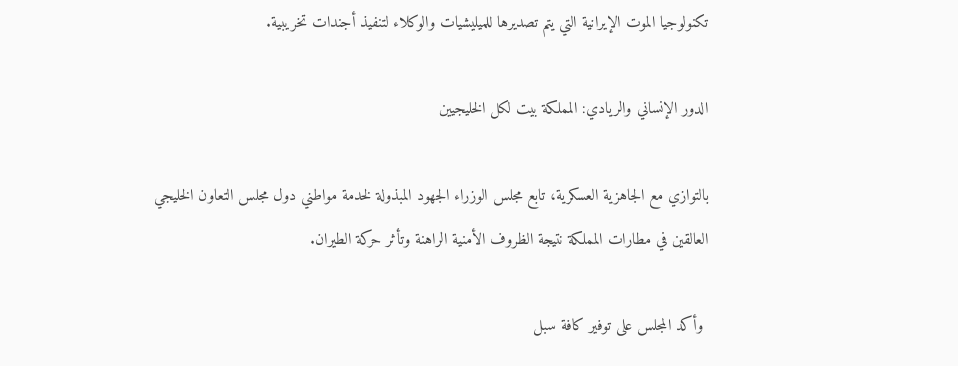تكنولوجيا الموت الإيرانية التي يتم تصديرها للميليشيات والوكلاء لتنفيذ أجندات تخريبية.

الدور الإنساني والريادي: المملكة بيت لكل الخليجيين

بالتوازي مع الجاهزية العسكرية، تابع مجلس الوزراء الجهود المبذولة لخدمة مواطني دول مجلس التعاون الخليجي العالقين في مطارات المملكة نتيجة الظروف الأمنية الراهنة وتأثر حركة الطيران.

 وأكد المجلس على توفير كافة سبل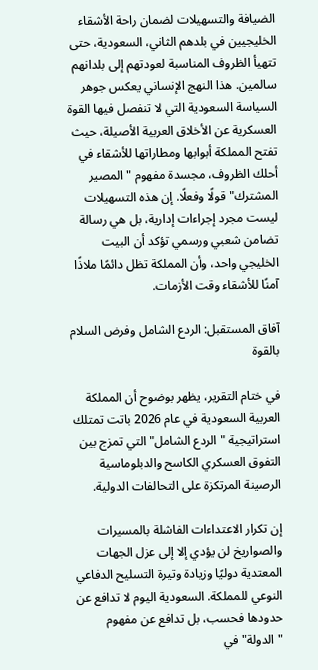الضيافة والتسهيلات لضمان راحة الأشقاء الخليجيين في بلدهم الثاني، السعودية، حتى تتهيأ الظروف المناسبة لعودتهم إلى بلدانهم سالمين. هذا النهج الإنساني يعكس جوهر السياسة السعودية التي لا تنفصل فيها القوة العسكرية عن الأخلاق العربية الأصيلة، حيث تفتح المملكة أبوابها ومطاراتها للأشقاء في أحلك الظروف، مجسدة مفهوم "المصير المشترك" قولًا وفعلًا. إن هذه التسهيلات ليست مجرد إجراءات إدارية، بل هي رسالة تضامن شعبي ورسمي تؤكد أن البيت الخليجي واحد، وأن المملكة تظل دائمًا ملاذًا آمنًا للأشقاء وقت الأزمات.

آفاق المستقبل: الردع الشامل وفرض السلام بالقوة

في ختام التقرير، يظهر بوضوح أن المملكة العربية السعودية في عام 2026 باتت تمتلك استراتيجية "الردع الشامل" التي تمزج بين التفوق العسكري الكاسح والدبلوماسية الرصينة المرتكزة على التحالفات الدولية.

إن تكرار الاعتداءات الفاشلة بالمسيرات والصواريخ لن يؤدي إلا إلى عزل الجهات المعتدية دوليًا وزيادة وتيرة التسليح الدفاعي النوعي للمملكة. السعودية اليوم لا تدافع عن حدودها فحسب، بل تدافع عن مفهوم "الدولة" في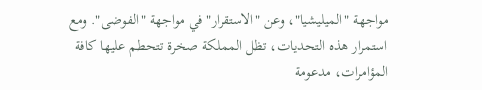مواجهة "الميليشيا"، وعن "الاستقرار" في مواجهة "الفوضى". ومع استمرار هذه التحديات، تظل المملكة صخرة تتحطم عليها كافة المؤامرات، مدعومة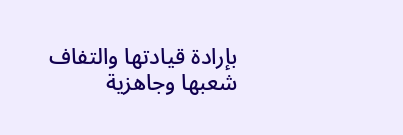بإرادة قيادتها والتفاف شعبها وجاهزية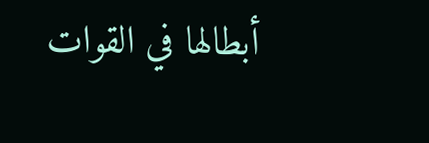أبطالها في القوات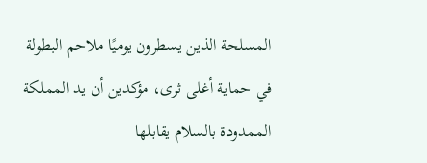المسلحة الذين يسطرون يوميًا ملاحم البطولة في حماية أغلى ثرى، مؤكدين أن يد المملكة الممدودة بالسلام يقابلها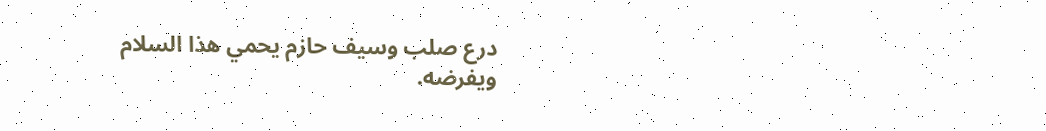درع صلب وسيف حازم يحمي هذا السلام ويفرضه.